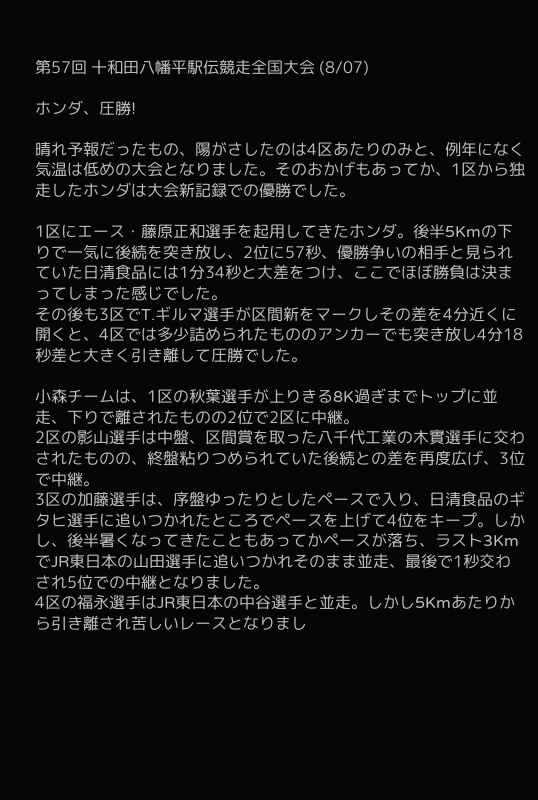第57回 十和田八幡平駅伝競走全国大会 (8/07)

ホンダ、圧勝!

晴れ予報だったもの、陽がさしたのは4区あたりのみと、例年になく気温は低めの大会となりました。そのおかげもあってか、1区から独走したホンダは大会新記録での優勝でした。

1区にエース・藤原正和選手を起用してきたホンダ。後半5Kmの下りで一気に後続を突き放し、2位に57秒、優勝争いの相手と見られていた日清食品には1分34秒と大差をつけ、ここでほぼ勝負は決まってしまった感じでした。
その後も3区でT.ギルマ選手が区間新をマークしその差を4分近くに開くと、4区では多少詰められたもののアンカーでも突き放し4分18秒差と大きく引き離して圧勝でした。

小森チームは、1区の秋葉選手が上りきる8K過ぎまでトップに並走、下りで離されたものの2位で2区に中継。
2区の影山選手は中盤、区間賞を取った八千代工業の木實選手に交わされたものの、終盤粘りつめられていた後続との差を再度広げ、3位で中継。
3区の加藤選手は、序盤ゆったりとしたペースで入り、日清食品のギタヒ選手に追いつかれたところでペースを上げて4位をキープ。しかし、後半暑くなってきたこともあってかペースが落ち、ラスト3KmでJR東日本の山田選手に追いつかれそのまま並走、最後で1秒交わされ5位での中継となりました。
4区の福永選手はJR東日本の中谷選手と並走。しかし5Kmあたりから引き離され苦しいレースとなりまし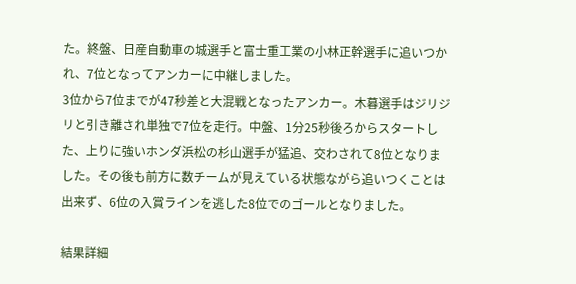た。終盤、日産自動車の城選手と富士重工業の小林正幹選手に追いつかれ、7位となってアンカーに中継しました。
3位から7位までが47秒差と大混戦となったアンカー。木暮選手はジリジリと引き離され単独で7位を走行。中盤、1分25秒後ろからスタートした、上りに強いホンダ浜松の杉山選手が猛追、交わされて8位となりました。その後も前方に数チームが見えている状態ながら追いつくことは出来ず、6位の入賞ラインを逃した8位でのゴールとなりました。

結果詳細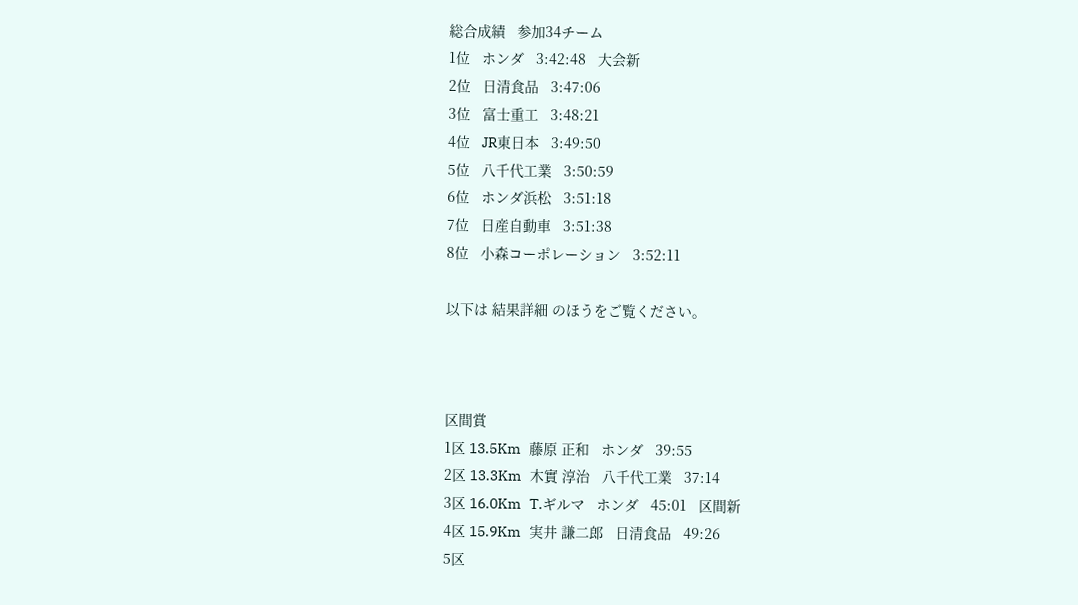総合成績   参加34チーム
1位   ホンダ   3:42:48   大会新
2位   日清食品   3:47:06
3位   富士重工   3:48:21
4位   JR東日本   3:49:50
5位   八千代工業   3:50:59
6位   ホンダ浜松   3:51:18
7位   日産自動車   3:51:38
8位   小森コーポレーション   3:52:11

以下は 結果詳細 のほうをご覧ください。



区間賞
1区 13.5Km   藤原 正和   ホンダ   39:55
2区 13.3Km   木實 淳治   八千代工業   37:14
3区 16.0Km   T.ギルマ   ホンダ   45:01   区間新
4区 15.9Km   実井 謙二郎   日清食品   49:26
5区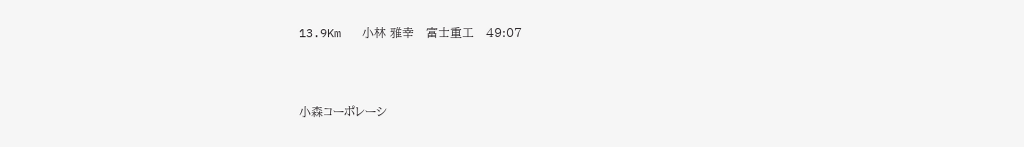13.9Km   小林 雅幸   富士重工   49:07



小森コーポレーシ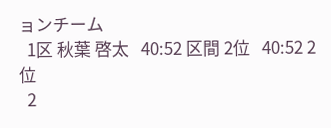ョンチーム
  1区 秋葉 啓太   40:52 区間 2位   40:52 2位
  2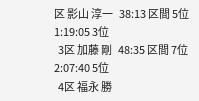区 影山 淳一   38:13 区間 5位   1:19:05 3位
  3区 加藤 剛   48:35 区間 7位   2:07:40 5位
  4区 福永 勝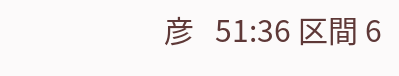彦   51:36 区間 6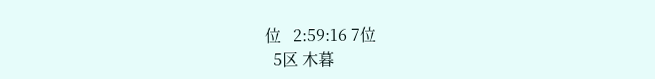位   2:59:16 7位
  5区 木暮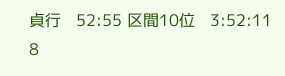貞行   52:55 区間10位   3:52:11 8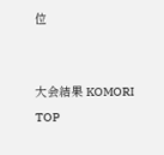位


大会結果 KOMORI TOP